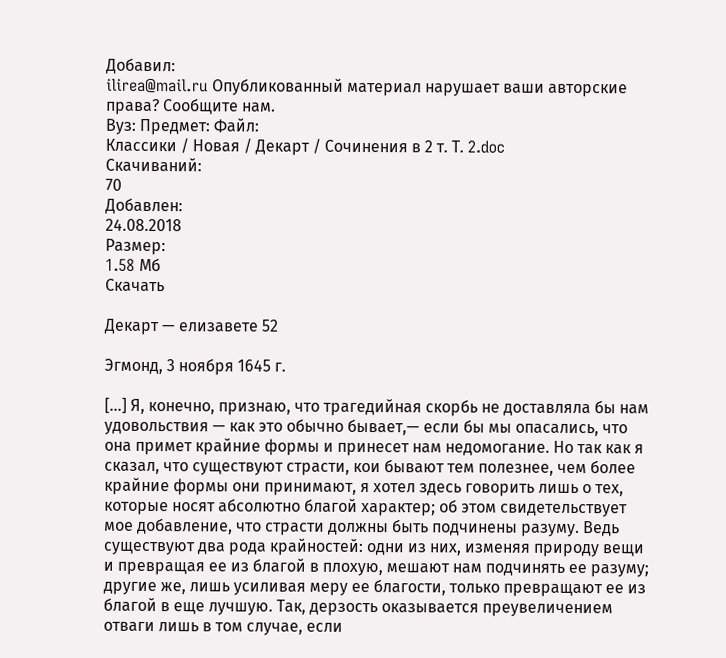Добавил:
ilirea@mail.ru Опубликованный материал нарушает ваши авторские права? Сообщите нам.
Вуз: Предмет: Файл:
Классики / Новая / Декарт / Сочинения в 2 т. Т. 2.doc
Скачиваний:
70
Добавлен:
24.08.2018
Размер:
1.58 Mб
Скачать

Декарт — елизавете 52

Эгмонд, 3 ноября 1645 г.

[...] Я, конечно, признаю, что трагедийная скорбь не доставляла бы нам удовольствия — как это обычно бывает,— если бы мы опасались, что она примет крайние формы и принесет нам недомогание. Но так как я сказал, что существуют страсти, кои бывают тем полезнее, чем более крайние формы они принимают, я хотел здесь говорить лишь о тех, которые носят абсолютно благой характер; об этом свидетельствует мое добавление, что страсти должны быть подчинены разуму. Ведь существуют два рода крайностей: одни из них, изменяя природу вещи и превращая ее из благой в плохую, мешают нам подчинять ее разуму; другие же, лишь усиливая меру ее благости, только превращают ее из благой в еще лучшую. Так, дерзость оказывается преувеличением отваги лишь в том случае, если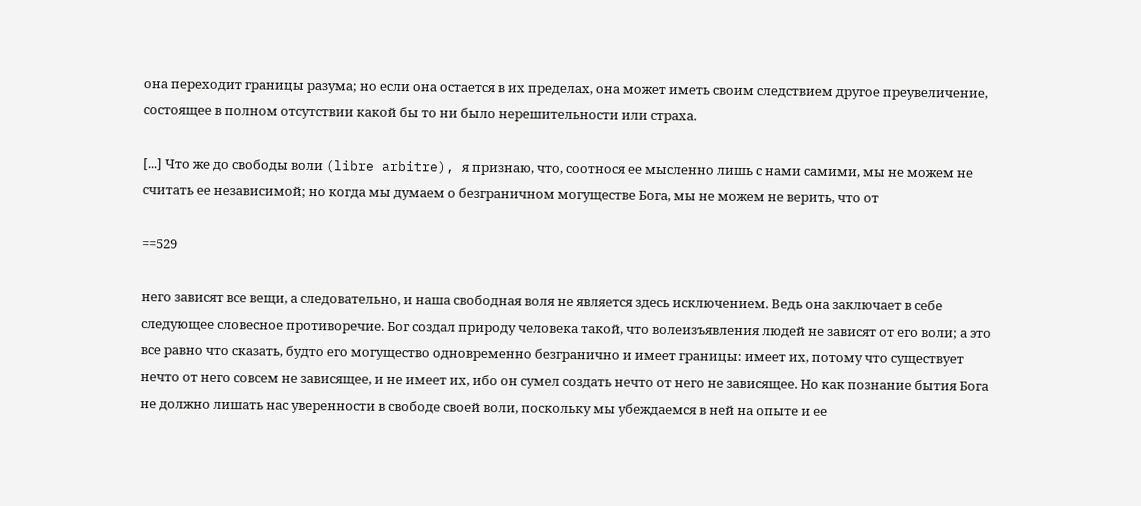она переходит границы разума; но если она остается в их пределах, она может иметь своим следствием другое преувеличение, состоящее в полном отсутствии какой бы то ни было нерешительности или страха.

[...] Что же до свободы воли (libre arbitre), я признаю, что, соотнося ее мысленно лишь с нами самими, мы не можем не считать ее независимой; но когда мы думаем о безграничном могуществе Бога, мы не можем не верить, что от

==529

него зависят все вещи, а следовательно, и наша свободная воля не является здесь исключением. Ведь она заключает в себе следующее словесное противоречие. Бог создал природу человека такой, что волеизъявления людей не зависят от его воли; а это все равно что сказать, будто его могущество одновременно безгранично и имеет границы: имеет их, потому что существует нечто от него совсем не зависящее, и не имеет их, ибо он сумел создать нечто от него не зависящее. Но как познание бытия Бога не должно лишать нас уверенности в свободе своей воли, поскольку мы убеждаемся в ней на опыте и ее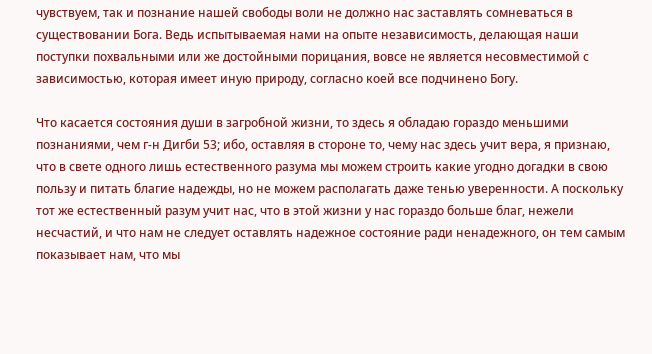чувствуем, так и познание нашей свободы воли не должно нас заставлять сомневаться в существовании Бога. Ведь испытываемая нами на опыте независимость, делающая наши поступки похвальными или же достойными порицания, вовсе не является несовместимой с зависимостью, которая имеет иную природу, согласно коей все подчинено Богу.

Что касается состояния души в загробной жизни, то здесь я обладаю гораздо меньшими познаниями, чем г-н Дигби 53; ибо, оставляя в стороне то, чему нас здесь учит вера, я признаю, что в свете одного лишь естественного разума мы можем строить какие угодно догадки в свою пользу и питать благие надежды, но не можем располагать даже тенью уверенности. А поскольку тот же естественный разум учит нас, что в этой жизни у нас гораздо больше благ, нежели несчастий, и что нам не следует оставлять надежное состояние ради ненадежного, он тем самым показывает нам, что мы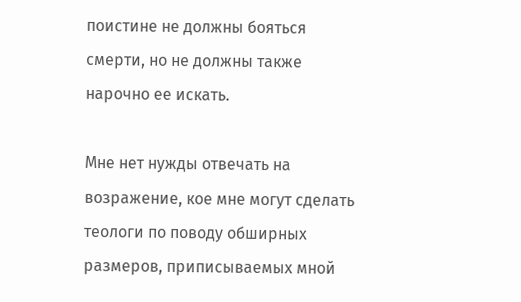поистине не должны бояться смерти, но не должны также нарочно ее искать.

Мне нет нужды отвечать на возражение, кое мне могут сделать теологи по поводу обширных размеров, приписываемых мной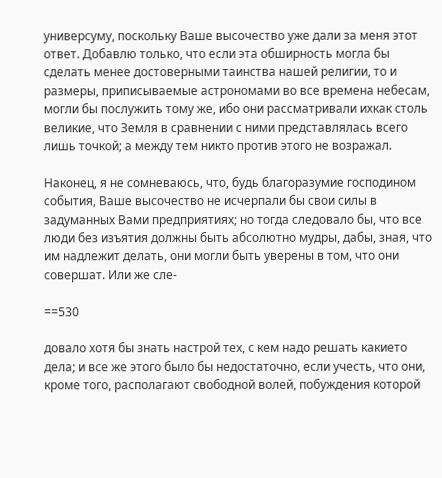универсуму, поскольку Ваше высочество уже дали за меня этот ответ. Добавлю только, что если эта обширность могла бы сделать менее достоверными таинства нашей религии, то и размеры, приписываемые астрономами во все времена небесам, могли бы послужить тому же, ибо они рассматривали ихкак столь великие, что Земля в сравнении с ними представлялась всего лишь точкой; а между тем никто против этого не возражал.

Наконец, я не сомневаюсь, что, будь благоразумие господином события, Ваше высочество не исчерпали бы свои силы в задуманных Вами предприятиях; но тогда следовало бы, что все люди без изъятия должны быть абсолютно мудры, дабы, зная, что им надлежит делать, они могли быть уверены в том, что они совершат. Или же сле-

==530

довало хотя бы знать настрой тех, с кем надо решать какието дела; и все же этого было бы недостаточно, если учесть, что они, кроме того, располагают свободной волей, побуждения которой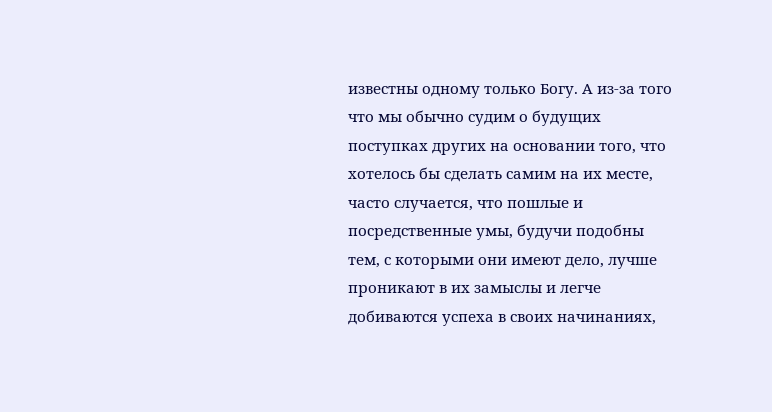известны одному только Богу. А из-за того что мы обычно судим о будущих поступках других на основании того, что хотелось бы сделать самим на их месте, часто случается, что пошлые и посредственные умы, будучи подобны тем, с которыми они имеют дело, лучше проникают в их замыслы и легче добиваются успеха в своих начинаниях,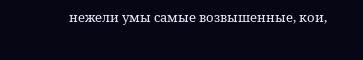нежели умы самые возвышенные, кои,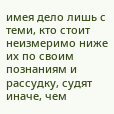имея дело лишь с теми, кто стоит неизмеримо ниже их по своим познаниям и рассудку, судят иначе, чем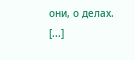они, о делах. [...]